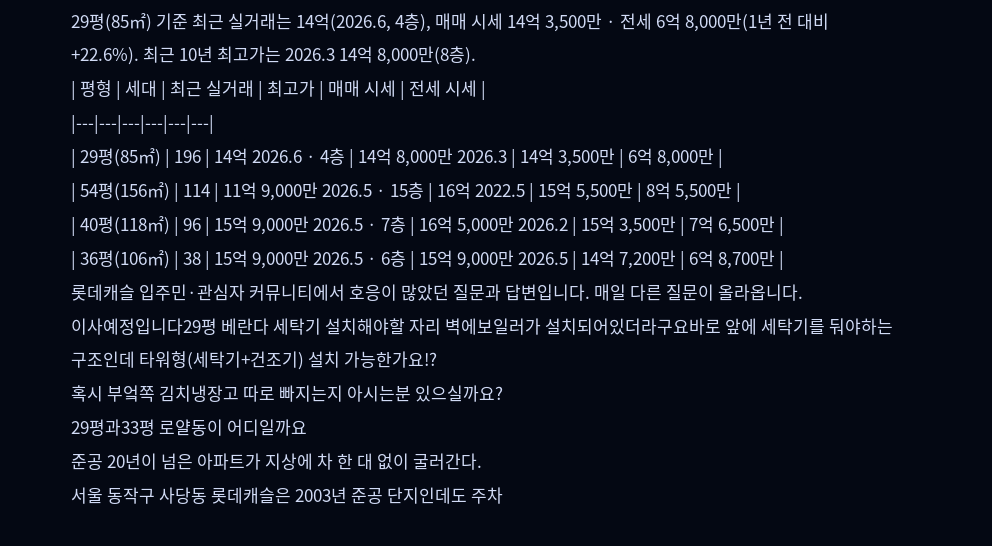29평(85㎡) 기준 최근 실거래는 14억(2026.6, 4층), 매매 시세 14억 3,500만 · 전세 6억 8,000만(1년 전 대비 +22.6%). 최근 10년 최고가는 2026.3 14억 8,000만(8층).
| 평형 | 세대 | 최근 실거래 | 최고가 | 매매 시세 | 전세 시세 |
|---|---|---|---|---|---|
| 29평(85㎡) | 196 | 14억 2026.6 · 4층 | 14억 8,000만 2026.3 | 14억 3,500만 | 6억 8,000만 |
| 54평(156㎡) | 114 | 11억 9,000만 2026.5 · 15층 | 16억 2022.5 | 15억 5,500만 | 8억 5,500만 |
| 40평(118㎡) | 96 | 15억 9,000만 2026.5 · 7층 | 16억 5,000만 2026.2 | 15억 3,500만 | 7억 6,500만 |
| 36평(106㎡) | 38 | 15억 9,000만 2026.5 · 6층 | 15억 9,000만 2026.5 | 14억 7,200만 | 6억 8,700만 |
롯데캐슬 입주민·관심자 커뮤니티에서 호응이 많았던 질문과 답변입니다. 매일 다른 질문이 올라옵니다.
이사예정입니다29평 베란다 세탁기 설치해야할 자리 벽에보일러가 설치되어있더라구요바로 앞에 세탁기를 둬야하는 구조인데 타워형(세탁기+건조기) 설치 가능한가요!?
혹시 부엌쪽 김치냉장고 따로 빠지는지 아시는분 있으실까요?
29평과33평 로얄동이 어디일까요
준공 20년이 넘은 아파트가 지상에 차 한 대 없이 굴러간다.
서울 동작구 사당동 롯데캐슬은 2003년 준공 단지인데도 주차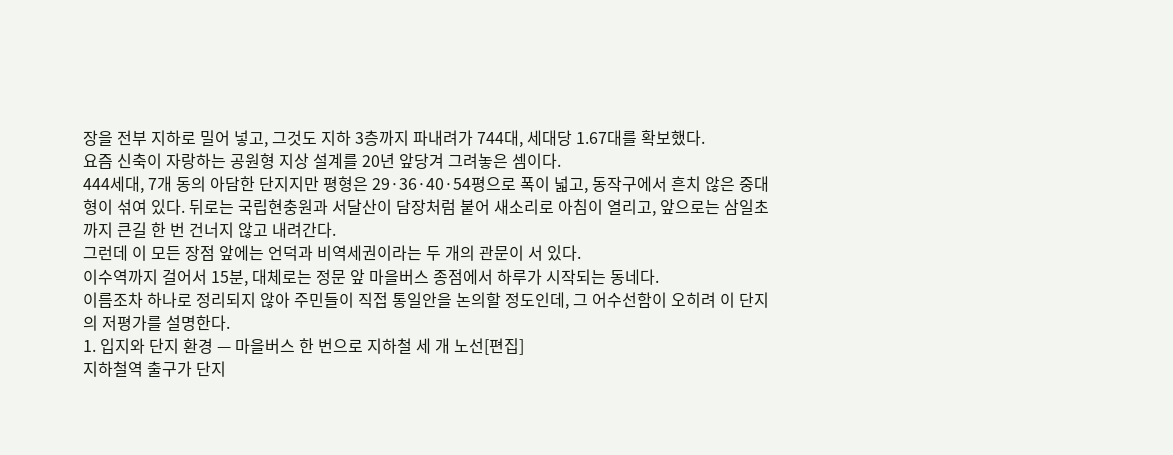장을 전부 지하로 밀어 넣고, 그것도 지하 3층까지 파내려가 744대, 세대당 1.67대를 확보했다.
요즘 신축이 자랑하는 공원형 지상 설계를 20년 앞당겨 그려놓은 셈이다.
444세대, 7개 동의 아담한 단지지만 평형은 29·36·40·54평으로 폭이 넓고, 동작구에서 흔치 않은 중대형이 섞여 있다. 뒤로는 국립현충원과 서달산이 담장처럼 붙어 새소리로 아침이 열리고, 앞으로는 삼일초까지 큰길 한 번 건너지 않고 내려간다.
그런데 이 모든 장점 앞에는 언덕과 비역세권이라는 두 개의 관문이 서 있다.
이수역까지 걸어서 15분, 대체로는 정문 앞 마을버스 종점에서 하루가 시작되는 동네다.
이름조차 하나로 정리되지 않아 주민들이 직접 통일안을 논의할 정도인데, 그 어수선함이 오히려 이 단지의 저평가를 설명한다.
1. 입지와 단지 환경 — 마을버스 한 번으로 지하철 세 개 노선[편집]
지하철역 출구가 단지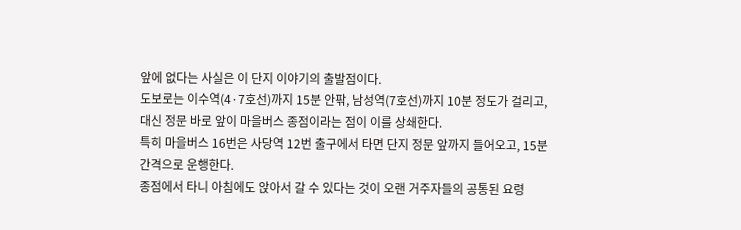앞에 없다는 사실은 이 단지 이야기의 출발점이다.
도보로는 이수역(4·7호선)까지 15분 안팎, 남성역(7호선)까지 10분 정도가 걸리고, 대신 정문 바로 앞이 마을버스 종점이라는 점이 이를 상쇄한다.
특히 마을버스 16번은 사당역 12번 출구에서 타면 단지 정문 앞까지 들어오고, 15분 간격으로 운행한다.
종점에서 타니 아침에도 앉아서 갈 수 있다는 것이 오랜 거주자들의 공통된 요령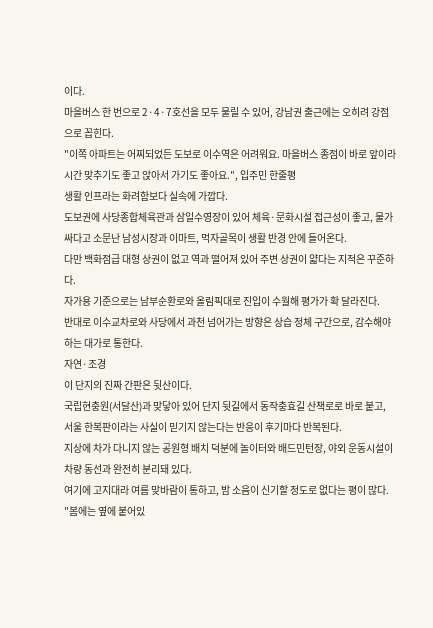이다.
마을버스 한 번으로 2·4·7호선을 모두 물릴 수 있어, 강남권 출근에는 오히려 강점으로 꼽힌다.
"이쪽 아파트는 어찌되었든 도보로 이수역은 어려워요. 마을버스 종점이 바로 앞이라 시간 맞추기도 좋고 앉아서 가기도 좋아요.", 입주민 한줄평
생활 인프라는 화려함보다 실속에 가깝다.
도보권에 사당종합체육관과 삼일수영장이 있어 체육·문화시설 접근성이 좋고, 물가 싸다고 소문난 남성시장과 이마트, 먹자골목이 생활 반경 안에 들어온다.
다만 백화점급 대형 상권이 없고 역과 떨어져 있어 주변 상권이 얇다는 지적은 꾸준하다.
자가용 기준으로는 남부순환로와 올림픽대로 진입이 수월해 평가가 확 달라진다.
반대로 이수교차로와 사당에서 과천 넘어가는 방향은 상습 정체 구간으로, 감수해야 하는 대가로 통한다.
자연·조경
이 단지의 진짜 간판은 뒷산이다.
국립현충원(서달산)과 맞닿아 있어 단지 뒷길에서 동작충효길 산책로로 바로 붙고, 서울 한복판이라는 사실이 믿기지 않는다는 반응이 후기마다 반복된다.
지상에 차가 다니지 않는 공원형 배치 덕분에 놀이터와 배드민턴장, 야외 운동시설이 차량 동선과 완전히 분리돼 있다.
여기에 고지대라 여름 맞바람이 통하고, 밤 소음이 신기할 정도로 없다는 평이 많다.
"봄에는 옆에 붙어있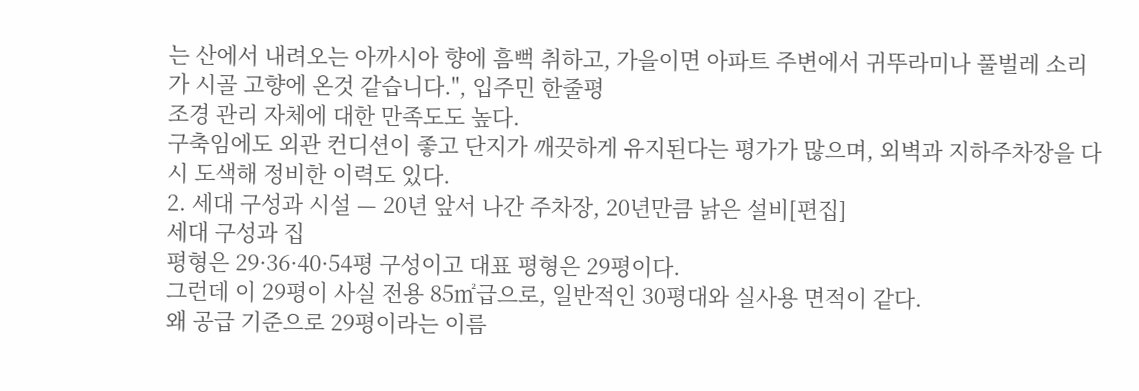는 산에서 내려오는 아까시아 향에 흠뻑 취하고, 가을이면 아파트 주변에서 귀뚜라미나 풀벌레 소리가 시골 고향에 온것 같습니다.", 입주민 한줄평
조경 관리 자체에 대한 만족도도 높다.
구축임에도 외관 컨디션이 좋고 단지가 깨끗하게 유지된다는 평가가 많으며, 외벽과 지하주차장을 다시 도색해 정비한 이력도 있다.
2. 세대 구성과 시설 — 20년 앞서 나간 주차장, 20년만큼 낡은 설비[편집]
세대 구성과 집
평형은 29·36·40·54평 구성이고 대표 평형은 29평이다.
그런데 이 29평이 사실 전용 85㎡급으로, 일반적인 30평대와 실사용 면적이 같다.
왜 공급 기준으로 29평이라는 이름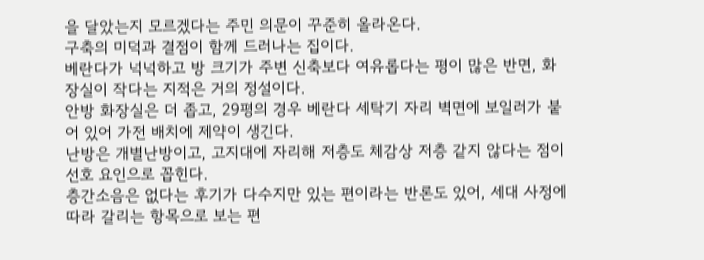을 달았는지 모르겠다는 주민 의문이 꾸준히 올라온다.
구축의 미덕과 결점이 함께 드러나는 집이다.
베란다가 넉넉하고 방 크기가 주변 신축보다 여유롭다는 평이 많은 반면, 화장실이 작다는 지적은 거의 정설이다.
안방 화장실은 더 좁고, 29평의 경우 베란다 세탁기 자리 벽면에 보일러가 붙어 있어 가전 배치에 제약이 생긴다.
난방은 개별난방이고, 고지대에 자리해 저층도 체감상 저층 같지 않다는 점이 선호 요인으로 꼽힌다.
층간소음은 없다는 후기가 다수지만 있는 편이라는 반론도 있어, 세대 사정에 따라 갈리는 항목으로 보는 편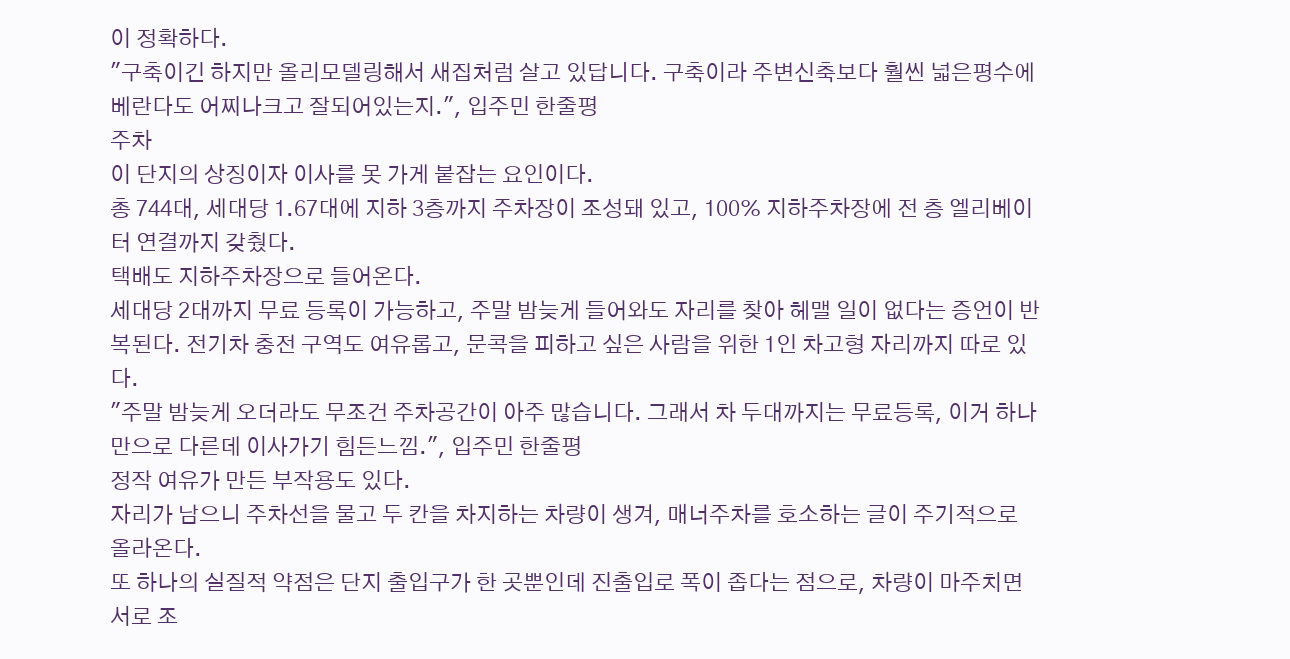이 정확하다.
"구축이긴 하지만 올리모델링해서 새집처럼 살고 있답니다. 구축이라 주변신축보다 훨씬 넓은평수에 베란다도 어찌나크고 잘되어있는지.", 입주민 한줄평
주차
이 단지의 상징이자 이사를 못 가게 붙잡는 요인이다.
총 744대, 세대당 1.67대에 지하 3층까지 주차장이 조성돼 있고, 100% 지하주차장에 전 층 엘리베이터 연결까지 갖췄다.
택배도 지하주차장으로 들어온다.
세대당 2대까지 무료 등록이 가능하고, 주말 밤늦게 들어와도 자리를 찾아 헤맬 일이 없다는 증언이 반복된다. 전기차 충전 구역도 여유롭고, 문콕을 피하고 싶은 사람을 위한 1인 차고형 자리까지 따로 있다.
"주말 밤늦게 오더라도 무조건 주차공간이 아주 많습니다. 그래서 차 두대까지는 무료등록, 이거 하나만으로 다른데 이사가기 힘든느낌.", 입주민 한줄평
정작 여유가 만든 부작용도 있다.
자리가 남으니 주차선을 물고 두 칸을 차지하는 차량이 생겨, 매너주차를 호소하는 글이 주기적으로 올라온다.
또 하나의 실질적 약점은 단지 출입구가 한 곳뿐인데 진출입로 폭이 좁다는 점으로, 차량이 마주치면 서로 조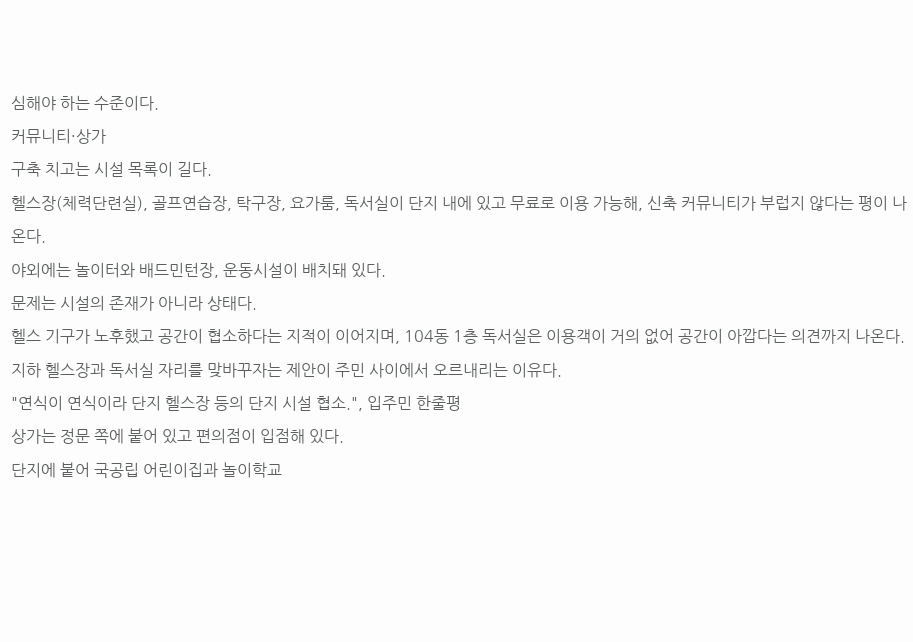심해야 하는 수준이다.
커뮤니티·상가
구축 치고는 시설 목록이 길다.
헬스장(체력단련실), 골프연습장, 탁구장, 요가룸, 독서실이 단지 내에 있고 무료로 이용 가능해, 신축 커뮤니티가 부럽지 않다는 평이 나온다.
야외에는 놀이터와 배드민턴장, 운동시설이 배치돼 있다.
문제는 시설의 존재가 아니라 상태다.
헬스 기구가 노후했고 공간이 협소하다는 지적이 이어지며, 104동 1층 독서실은 이용객이 거의 없어 공간이 아깝다는 의견까지 나온다.
지하 헬스장과 독서실 자리를 맞바꾸자는 제안이 주민 사이에서 오르내리는 이유다.
"연식이 연식이라 단지 헬스장 등의 단지 시설 협소.", 입주민 한줄평
상가는 정문 쪽에 붙어 있고 편의점이 입점해 있다.
단지에 붙어 국공립 어린이집과 놀이학교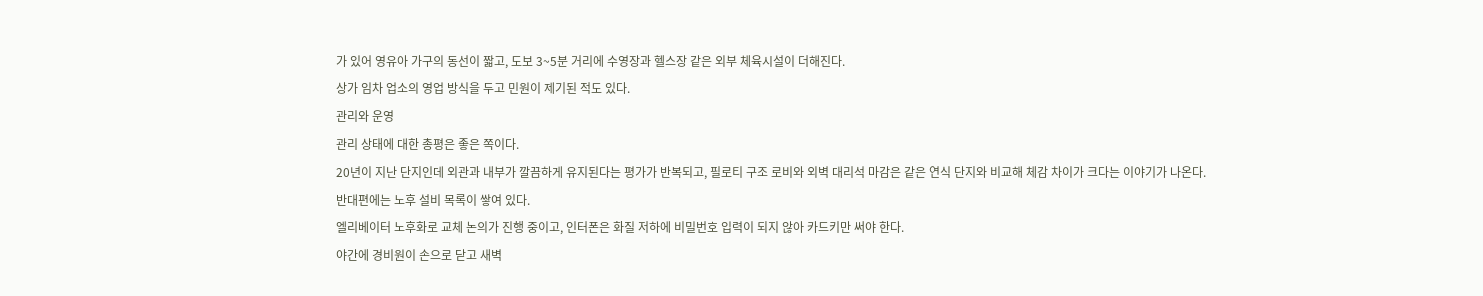가 있어 영유아 가구의 동선이 짧고, 도보 3~5분 거리에 수영장과 헬스장 같은 외부 체육시설이 더해진다.
상가 임차 업소의 영업 방식을 두고 민원이 제기된 적도 있다.
관리와 운영
관리 상태에 대한 총평은 좋은 쪽이다.
20년이 지난 단지인데 외관과 내부가 깔끔하게 유지된다는 평가가 반복되고, 필로티 구조 로비와 외벽 대리석 마감은 같은 연식 단지와 비교해 체감 차이가 크다는 이야기가 나온다.
반대편에는 노후 설비 목록이 쌓여 있다.
엘리베이터 노후화로 교체 논의가 진행 중이고, 인터폰은 화질 저하에 비밀번호 입력이 되지 않아 카드키만 써야 한다.
야간에 경비원이 손으로 닫고 새벽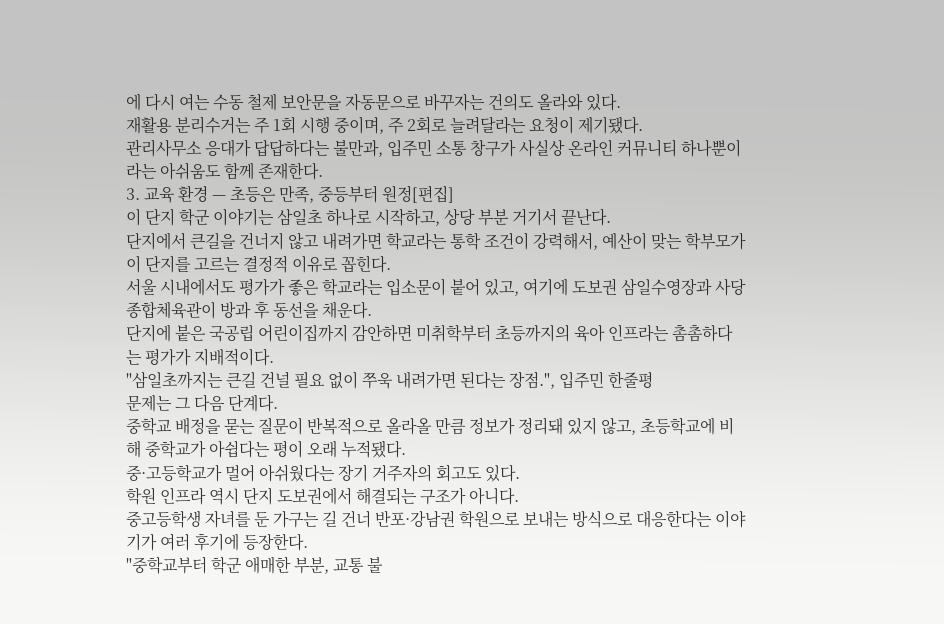에 다시 여는 수동 철제 보안문을 자동문으로 바꾸자는 건의도 올라와 있다.
재활용 분리수거는 주 1회 시행 중이며, 주 2회로 늘려달라는 요청이 제기됐다.
관리사무소 응대가 답답하다는 불만과, 입주민 소통 창구가 사실상 온라인 커뮤니티 하나뿐이라는 아쉬움도 함께 존재한다.
3. 교육 환경 — 초등은 만족, 중등부터 원정[편집]
이 단지 학군 이야기는 삼일초 하나로 시작하고, 상당 부분 거기서 끝난다.
단지에서 큰길을 건너지 않고 내려가면 학교라는 통학 조건이 강력해서, 예산이 맞는 학부모가 이 단지를 고르는 결정적 이유로 꼽힌다.
서울 시내에서도 평가가 좋은 학교라는 입소문이 붙어 있고, 여기에 도보권 삼일수영장과 사당종합체육관이 방과 후 동선을 채운다.
단지에 붙은 국공립 어린이집까지 감안하면 미취학부터 초등까지의 육아 인프라는 촘촘하다는 평가가 지배적이다.
"삼일초까지는 큰길 건널 필요 없이 쭈욱 내려가면 된다는 장점.", 입주민 한줄평
문제는 그 다음 단계다.
중학교 배정을 묻는 질문이 반복적으로 올라올 만큼 정보가 정리돼 있지 않고, 초등학교에 비해 중학교가 아쉽다는 평이 오래 누적됐다.
중·고등학교가 멀어 아쉬웠다는 장기 거주자의 회고도 있다.
학원 인프라 역시 단지 도보권에서 해결되는 구조가 아니다.
중고등학생 자녀를 둔 가구는 길 건너 반포·강남권 학원으로 보내는 방식으로 대응한다는 이야기가 여러 후기에 등장한다.
"중학교부터 학군 애매한 부분, 교통 불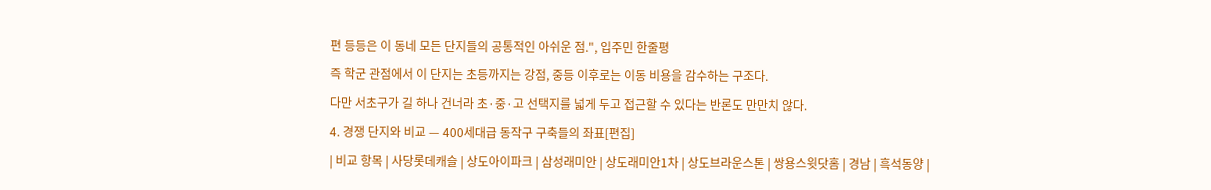편 등등은 이 동네 모든 단지들의 공통적인 아쉬운 점.", 입주민 한줄평
즉 학군 관점에서 이 단지는 초등까지는 강점, 중등 이후로는 이동 비용을 감수하는 구조다.
다만 서초구가 길 하나 건너라 초·중·고 선택지를 넓게 두고 접근할 수 있다는 반론도 만만치 않다.
4. 경쟁 단지와 비교 — 400세대급 동작구 구축들의 좌표[편집]
| 비교 항목 | 사당롯데캐슬 | 상도아이파크 | 삼성래미안 | 상도래미안1차 | 상도브라운스톤 | 쌍용스윗닷홈 | 경남 | 흑석동양 |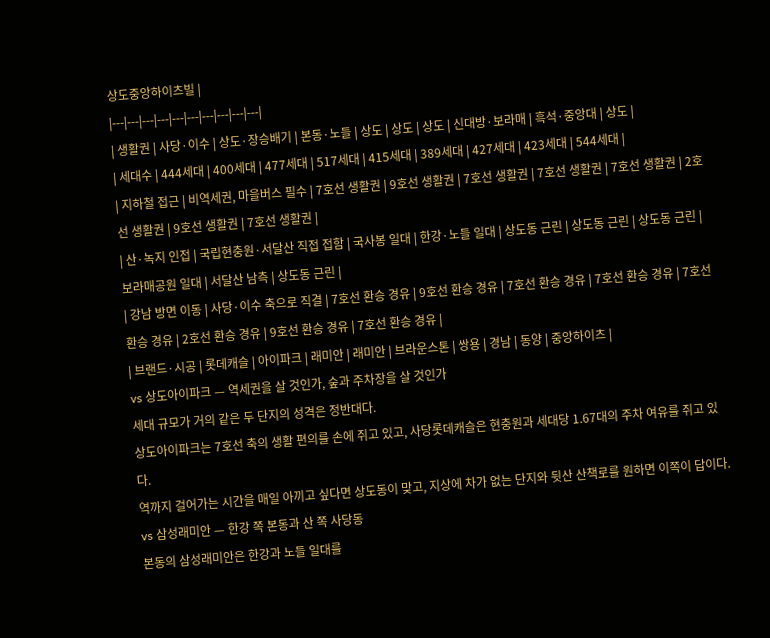상도중앙하이츠빌 |
|---|---|---|---|---|---|---|---|---|---|
| 생활권 | 사당·이수 | 상도·장승배기 | 본동·노들 | 상도 | 상도 | 상도 | 신대방·보라매 | 흑석·중앙대 | 상도 |
| 세대수 | 444세대 | 400세대 | 477세대 | 517세대 | 415세대 | 389세대 | 427세대 | 423세대 | 544세대 |
| 지하철 접근 | 비역세권, 마을버스 필수 | 7호선 생활권 | 9호선 생활권 | 7호선 생활권 | 7호선 생활권 | 7호선 생활권 | 2호선 생활권 | 9호선 생활권 | 7호선 생활권 |
| 산·녹지 인접 | 국립현충원·서달산 직접 접함 | 국사봉 일대 | 한강·노들 일대 | 상도동 근린 | 상도동 근린 | 상도동 근린 | 보라매공원 일대 | 서달산 남측 | 상도동 근린 |
| 강남 방면 이동 | 사당·이수 축으로 직결 | 7호선 환승 경유 | 9호선 환승 경유 | 7호선 환승 경유 | 7호선 환승 경유 | 7호선 환승 경유 | 2호선 환승 경유 | 9호선 환승 경유 | 7호선 환승 경유 |
| 브랜드·시공 | 롯데캐슬 | 아이파크 | 래미안 | 래미안 | 브라운스톤 | 쌍용 | 경남 | 동양 | 중앙하이츠 |
vs 상도아이파크 — 역세권을 살 것인가, 숲과 주차장을 살 것인가
세대 규모가 거의 같은 두 단지의 성격은 정반대다.
상도아이파크는 7호선 축의 생활 편의를 손에 쥐고 있고, 사당롯데캐슬은 현충원과 세대당 1.67대의 주차 여유를 쥐고 있다.
역까지 걸어가는 시간을 매일 아끼고 싶다면 상도동이 맞고, 지상에 차가 없는 단지와 뒷산 산책로를 원하면 이쪽이 답이다.
vs 삼성래미안 — 한강 쪽 본동과 산 쪽 사당동
본동의 삼성래미안은 한강과 노들 일대를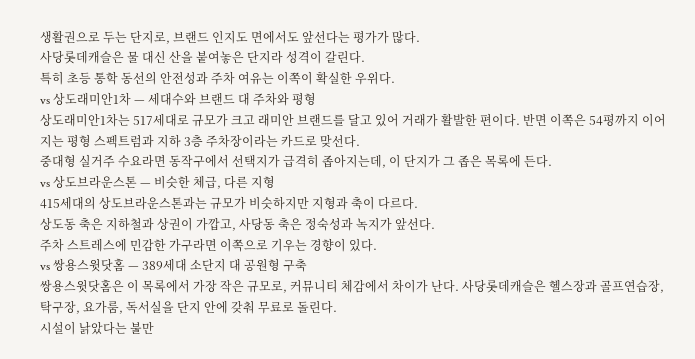생활권으로 두는 단지로, 브랜드 인지도 면에서도 앞선다는 평가가 많다.
사당롯데캐슬은 물 대신 산을 붙여놓은 단지라 성격이 갈린다.
특히 초등 통학 동선의 안전성과 주차 여유는 이쪽이 확실한 우위다.
vs 상도래미안1차 — 세대수와 브랜드 대 주차와 평형
상도래미안1차는 517세대로 규모가 크고 래미안 브랜드를 달고 있어 거래가 활발한 편이다. 반면 이쪽은 54평까지 이어지는 평형 스펙트럼과 지하 3층 주차장이라는 카드로 맞선다.
중대형 실거주 수요라면 동작구에서 선택지가 급격히 좁아지는데, 이 단지가 그 좁은 목록에 든다.
vs 상도브라운스톤 — 비슷한 체급, 다른 지형
415세대의 상도브라운스톤과는 규모가 비슷하지만 지형과 축이 다르다.
상도동 축은 지하철과 상권이 가깝고, 사당동 축은 정숙성과 녹지가 앞선다.
주차 스트레스에 민감한 가구라면 이쪽으로 기우는 경향이 있다.
vs 쌍용스윗닷홈 — 389세대 소단지 대 공원형 구축
쌍용스윗닷홈은 이 목록에서 가장 작은 규모로, 커뮤니티 체감에서 차이가 난다. 사당롯데캐슬은 헬스장과 골프연습장, 탁구장, 요가룸, 독서실을 단지 안에 갖춰 무료로 돌린다.
시설이 낡았다는 불만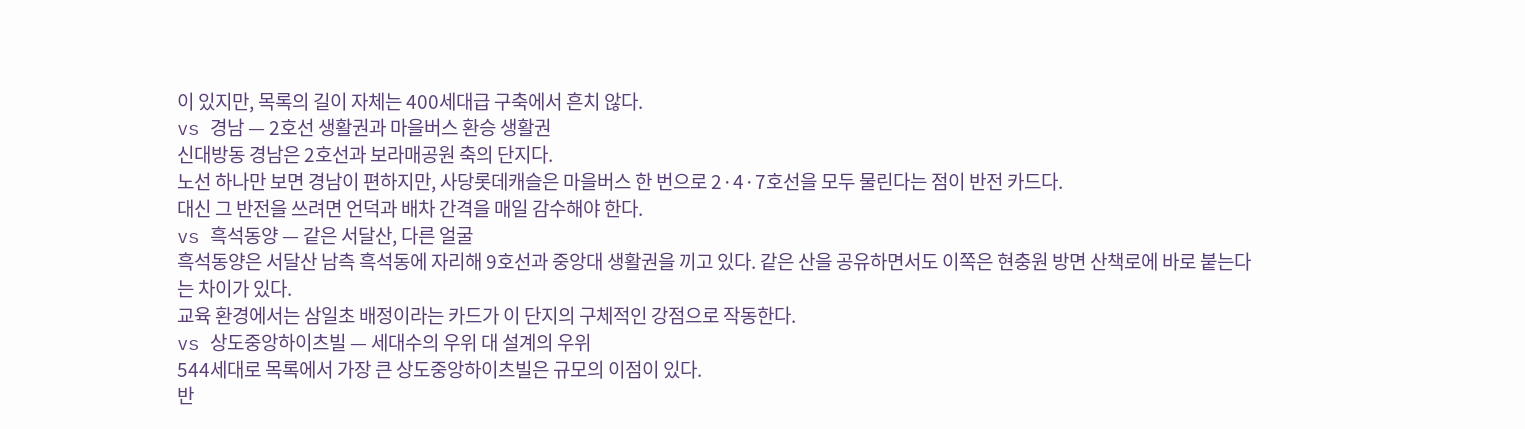이 있지만, 목록의 길이 자체는 400세대급 구축에서 흔치 않다.
vs 경남 — 2호선 생활권과 마을버스 환승 생활권
신대방동 경남은 2호선과 보라매공원 축의 단지다.
노선 하나만 보면 경남이 편하지만, 사당롯데캐슬은 마을버스 한 번으로 2·4·7호선을 모두 물린다는 점이 반전 카드다.
대신 그 반전을 쓰려면 언덕과 배차 간격을 매일 감수해야 한다.
vs 흑석동양 — 같은 서달산, 다른 얼굴
흑석동양은 서달산 남측 흑석동에 자리해 9호선과 중앙대 생활권을 끼고 있다. 같은 산을 공유하면서도 이쪽은 현충원 방면 산책로에 바로 붙는다는 차이가 있다.
교육 환경에서는 삼일초 배정이라는 카드가 이 단지의 구체적인 강점으로 작동한다.
vs 상도중앙하이츠빌 — 세대수의 우위 대 설계의 우위
544세대로 목록에서 가장 큰 상도중앙하이츠빌은 규모의 이점이 있다.
반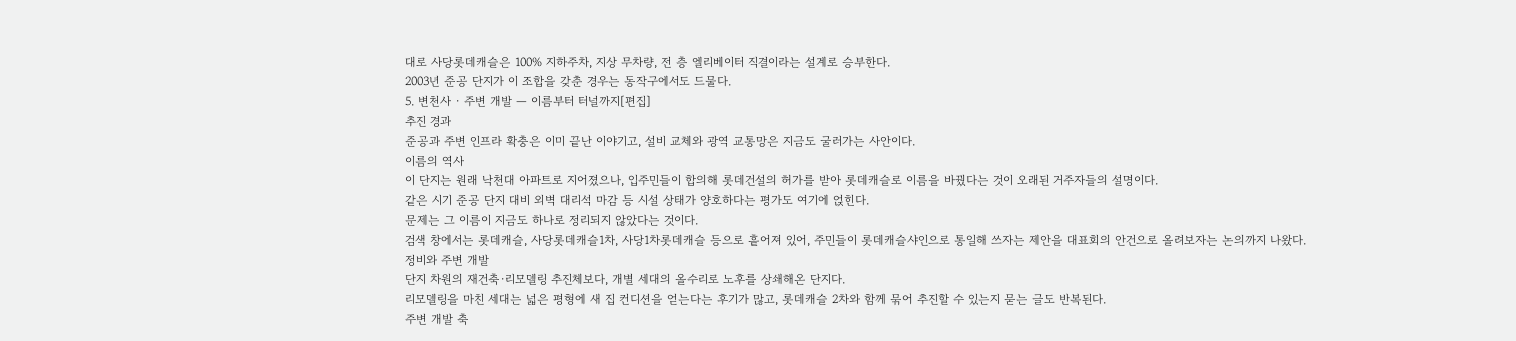대로 사당롯데캐슬은 100% 지하주차, 지상 무차량, 전 층 엘리베이터 직결이라는 설계로 승부한다.
2003년 준공 단지가 이 조합을 갖춘 경우는 동작구에서도 드물다.
5. 변천사 · 주변 개발 — 이름부터 터널까지[편집]
추진 경과
준공과 주변 인프라 확충은 이미 끝난 이야기고, 설비 교체와 광역 교통망은 지금도 굴러가는 사안이다.
이름의 역사
이 단지는 원래 낙천대 아파트로 지어졌으나, 입주민들이 합의해 롯데건설의 허가를 받아 롯데캐슬로 이름을 바꿨다는 것이 오래된 거주자들의 설명이다.
같은 시기 준공 단지 대비 외벽 대리석 마감 등 시설 상태가 양호하다는 평가도 여기에 얹힌다.
문제는 그 이름이 지금도 하나로 정리되지 않았다는 것이다.
검색 창에서는 롯데캐슬, 사당롯데캐슬1차, 사당1차롯데캐슬 등으로 흩어져 있어, 주민들이 롯데캐슬샤인으로 통일해 쓰자는 제안을 대표회의 안건으로 올려보자는 논의까지 나왔다.
정비와 주변 개발
단지 차원의 재건축·리모델링 추진체보다, 개별 세대의 올수리로 노후를 상쇄해온 단지다.
리모델링을 마친 세대는 넓은 평형에 새 집 컨디션을 얻는다는 후기가 많고, 롯데캐슬 2차와 함께 묶어 추진할 수 있는지 묻는 글도 반복된다.
주변 개발 축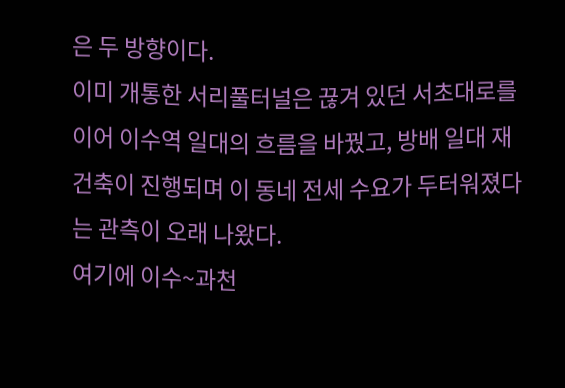은 두 방향이다.
이미 개통한 서리풀터널은 끊겨 있던 서초대로를 이어 이수역 일대의 흐름을 바꿨고, 방배 일대 재건축이 진행되며 이 동네 전세 수요가 두터워졌다는 관측이 오래 나왔다.
여기에 이수~과천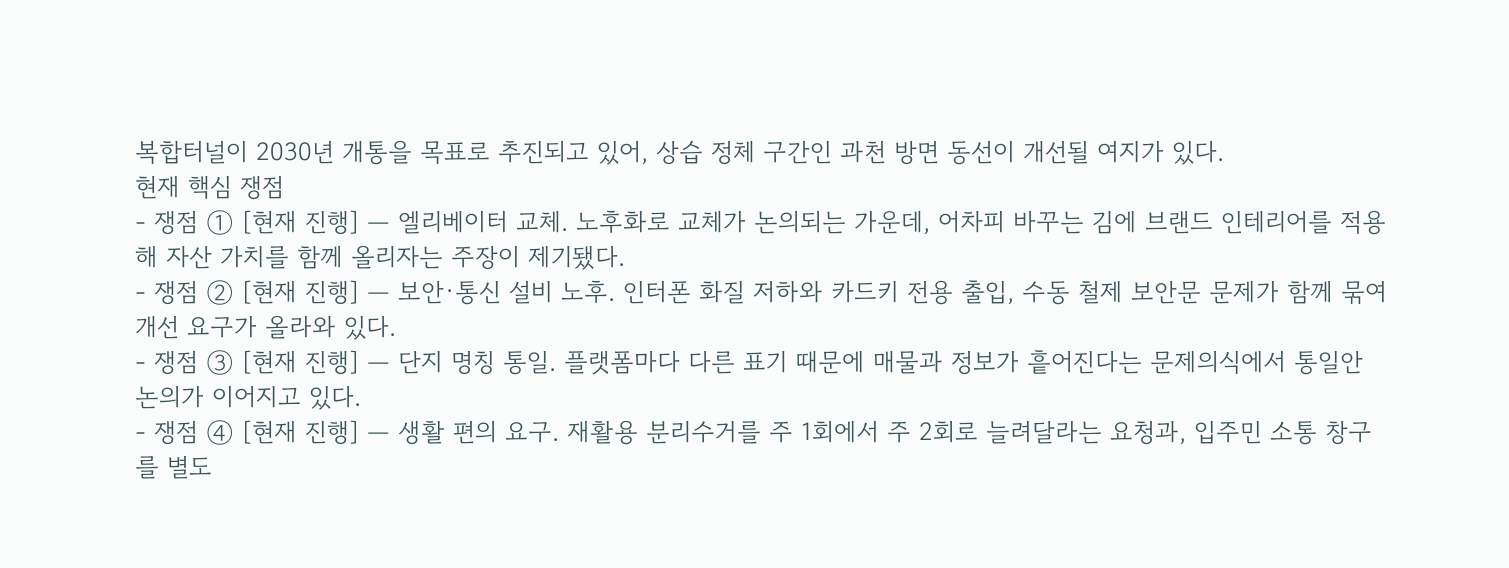복합터널이 2030년 개통을 목표로 추진되고 있어, 상습 정체 구간인 과천 방면 동선이 개선될 여지가 있다.
현재 핵심 쟁점
- 쟁점 ① [현재 진행] — 엘리베이터 교체. 노후화로 교체가 논의되는 가운데, 어차피 바꾸는 김에 브랜드 인테리어를 적용해 자산 가치를 함께 올리자는 주장이 제기됐다.
- 쟁점 ② [현재 진행] — 보안·통신 설비 노후. 인터폰 화질 저하와 카드키 전용 출입, 수동 철제 보안문 문제가 함께 묶여 개선 요구가 올라와 있다.
- 쟁점 ③ [현재 진행] — 단지 명칭 통일. 플랫폼마다 다른 표기 때문에 매물과 정보가 흩어진다는 문제의식에서 통일안 논의가 이어지고 있다.
- 쟁점 ④ [현재 진행] — 생활 편의 요구. 재활용 분리수거를 주 1회에서 주 2회로 늘려달라는 요청과, 입주민 소통 창구를 별도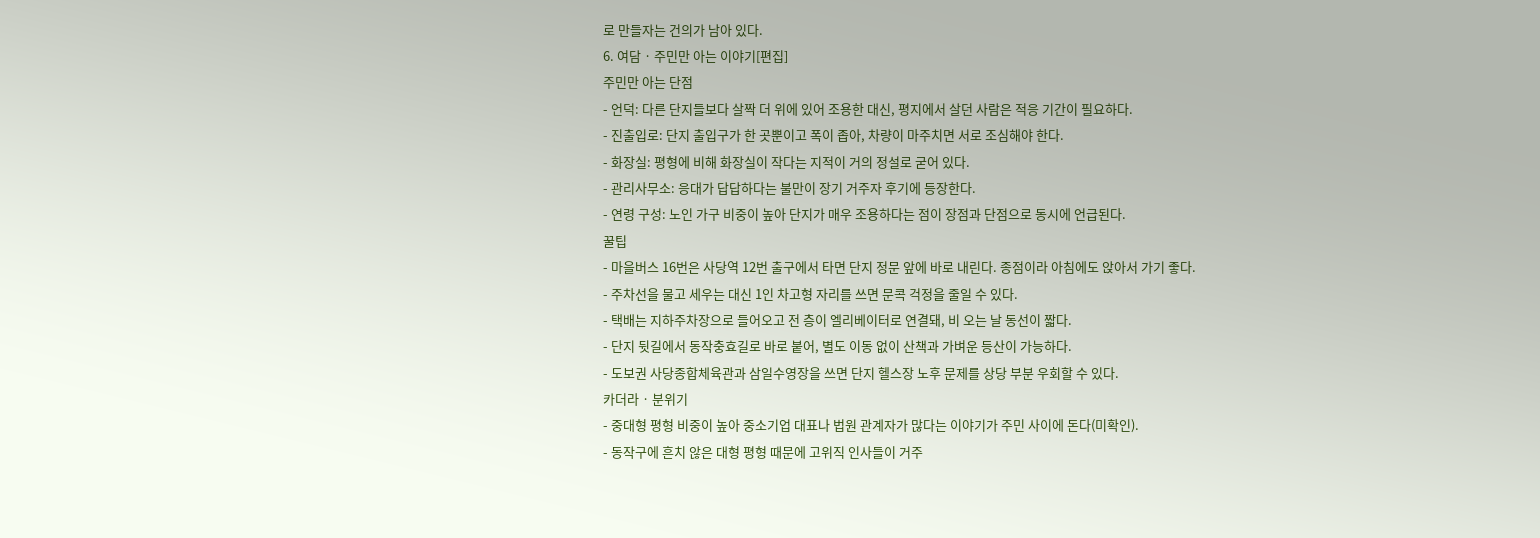로 만들자는 건의가 남아 있다.
6. 여담 · 주민만 아는 이야기[편집]
주민만 아는 단점
- 언덕: 다른 단지들보다 살짝 더 위에 있어 조용한 대신, 평지에서 살던 사람은 적응 기간이 필요하다.
- 진출입로: 단지 출입구가 한 곳뿐이고 폭이 좁아, 차량이 마주치면 서로 조심해야 한다.
- 화장실: 평형에 비해 화장실이 작다는 지적이 거의 정설로 굳어 있다.
- 관리사무소: 응대가 답답하다는 불만이 장기 거주자 후기에 등장한다.
- 연령 구성: 노인 가구 비중이 높아 단지가 매우 조용하다는 점이 장점과 단점으로 동시에 언급된다.
꿀팁
- 마을버스 16번은 사당역 12번 출구에서 타면 단지 정문 앞에 바로 내린다. 종점이라 아침에도 앉아서 가기 좋다.
- 주차선을 물고 세우는 대신 1인 차고형 자리를 쓰면 문콕 걱정을 줄일 수 있다.
- 택배는 지하주차장으로 들어오고 전 층이 엘리베이터로 연결돼, 비 오는 날 동선이 짧다.
- 단지 뒷길에서 동작충효길로 바로 붙어, 별도 이동 없이 산책과 가벼운 등산이 가능하다.
- 도보권 사당종합체육관과 삼일수영장을 쓰면 단지 헬스장 노후 문제를 상당 부분 우회할 수 있다.
카더라 · 분위기
- 중대형 평형 비중이 높아 중소기업 대표나 법원 관계자가 많다는 이야기가 주민 사이에 돈다(미확인).
- 동작구에 흔치 않은 대형 평형 때문에 고위직 인사들이 거주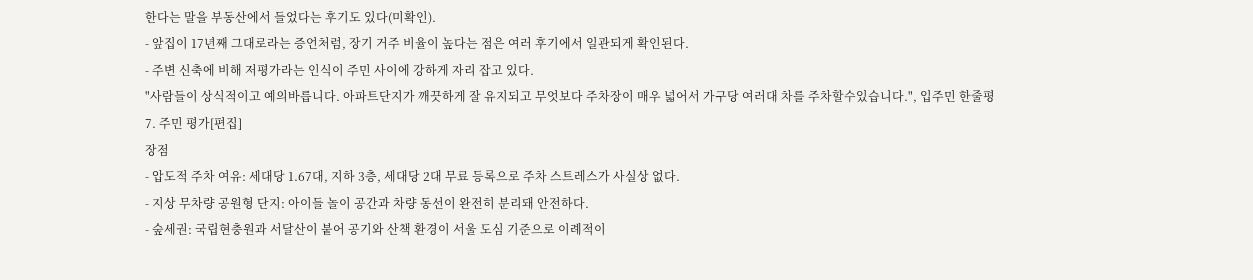한다는 말을 부동산에서 들었다는 후기도 있다(미확인).
- 앞집이 17년째 그대로라는 증언처럼, 장기 거주 비율이 높다는 점은 여러 후기에서 일관되게 확인된다.
- 주변 신축에 비해 저평가라는 인식이 주민 사이에 강하게 자리 잡고 있다.
"사람들이 상식적이고 예의바릅니다. 아파트단지가 깨끗하게 잘 유지되고 무엇보다 주차장이 매우 넓어서 가구당 여러대 차를 주차할수있습니다.", 입주민 한줄평
7. 주민 평가[편집]
장점
- 압도적 주차 여유: 세대당 1.67대, 지하 3층, 세대당 2대 무료 등록으로 주차 스트레스가 사실상 없다.
- 지상 무차량 공원형 단지: 아이들 놀이 공간과 차량 동선이 완전히 분리돼 안전하다.
- 숲세권: 국립현충원과 서달산이 붙어 공기와 산책 환경이 서울 도심 기준으로 이례적이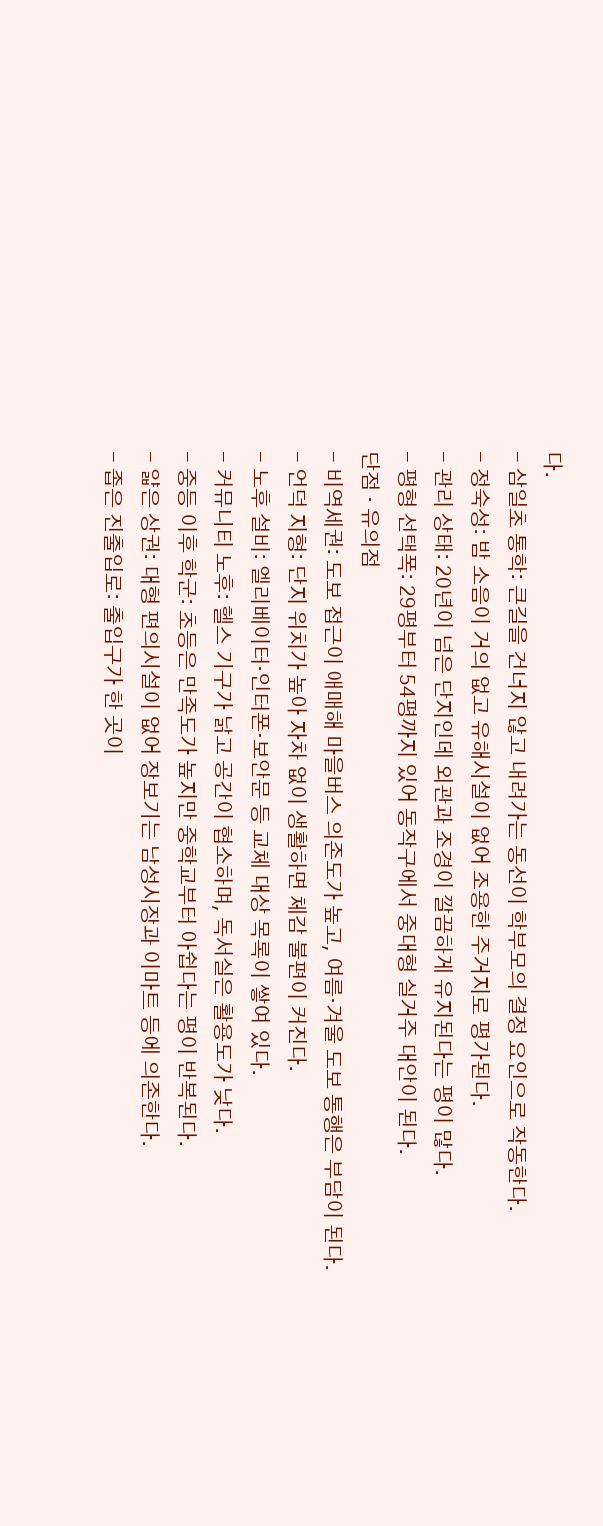다.
- 삼일초 통학: 큰길을 건너지 않고 내려가는 동선이 학부모의 결정 요인으로 작동한다.
- 정숙성: 밤 소음이 거의 없고 유해시설이 없어 조용한 주거지로 평가된다.
- 관리 상태: 20년이 넘은 단지인데 외관과 조경이 깔끔하게 유지된다는 평이 많다.
- 평형 선택폭: 29평부터 54평까지 있어 동작구에서 중대형 실거주 대안이 된다.
단점 · 유의점
- 비역세권: 도보 접근이 애매해 마을버스 의존도가 높고, 여름·겨울 도보 통행은 부담이 된다.
- 언덕 지형: 단지 위치가 높아 자차 없이 생활하면 체감 불편이 커진다.
- 노후 설비: 엘리베이터·인터폰·보안문 등 교체 대상 목록이 쌓여 있다.
- 커뮤니티 노후: 헬스 기구가 낡고 공간이 협소하며, 독서실은 활용도가 낮다.
- 중등 이후 학군: 초등은 만족도가 높지만 중학교부터 아쉽다는 평이 반복된다.
- 얇은 상권: 대형 편의시설이 없어 장보기는 남성시장과 이마트 등에 의존한다.
- 좁은 진출입로: 출입구가 한 곳이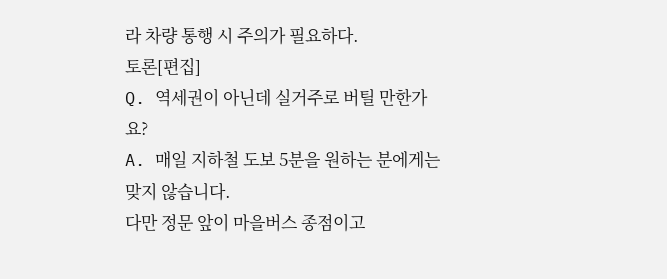라 차량 통행 시 주의가 필요하다.
토론[편집]
Q. 역세권이 아닌데 실거주로 버틸 만한가요?
A. 매일 지하철 도보 5분을 원하는 분에게는 맞지 않습니다.
다만 정문 앞이 마을버스 종점이고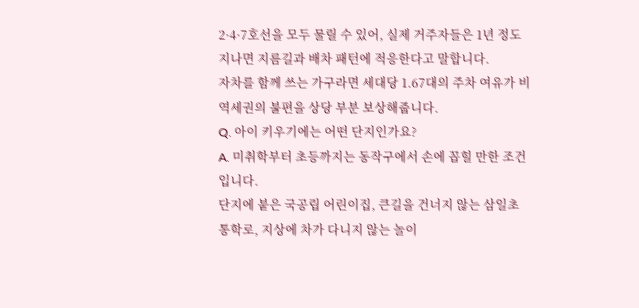2·4·7호선을 모두 물릴 수 있어, 실제 거주자들은 1년 정도 지나면 지름길과 배차 패턴에 적응한다고 말합니다.
자차를 함께 쓰는 가구라면 세대당 1.67대의 주차 여유가 비역세권의 불편을 상당 부분 보상해줍니다.
Q. 아이 키우기에는 어떤 단지인가요?
A. 미취학부터 초등까지는 동작구에서 손에 꼽힐 만한 조건입니다.
단지에 붙은 국공립 어린이집, 큰길을 건너지 않는 삼일초 통학로, 지상에 차가 다니지 않는 놀이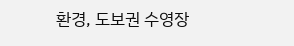환경, 도보권 수영장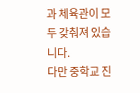과 체육관이 모두 갖춰져 있습니다.
다만 중학교 진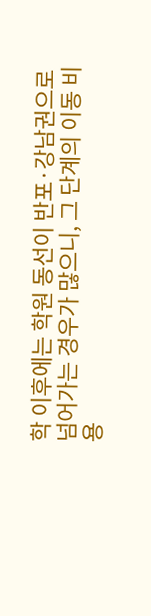학 이후에는 학원 동선이 반포·강남권으로 넘어가는 경우가 많으니, 그 단계의 이동 비용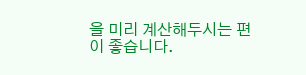을 미리 계산해두시는 편이 좋습니다.